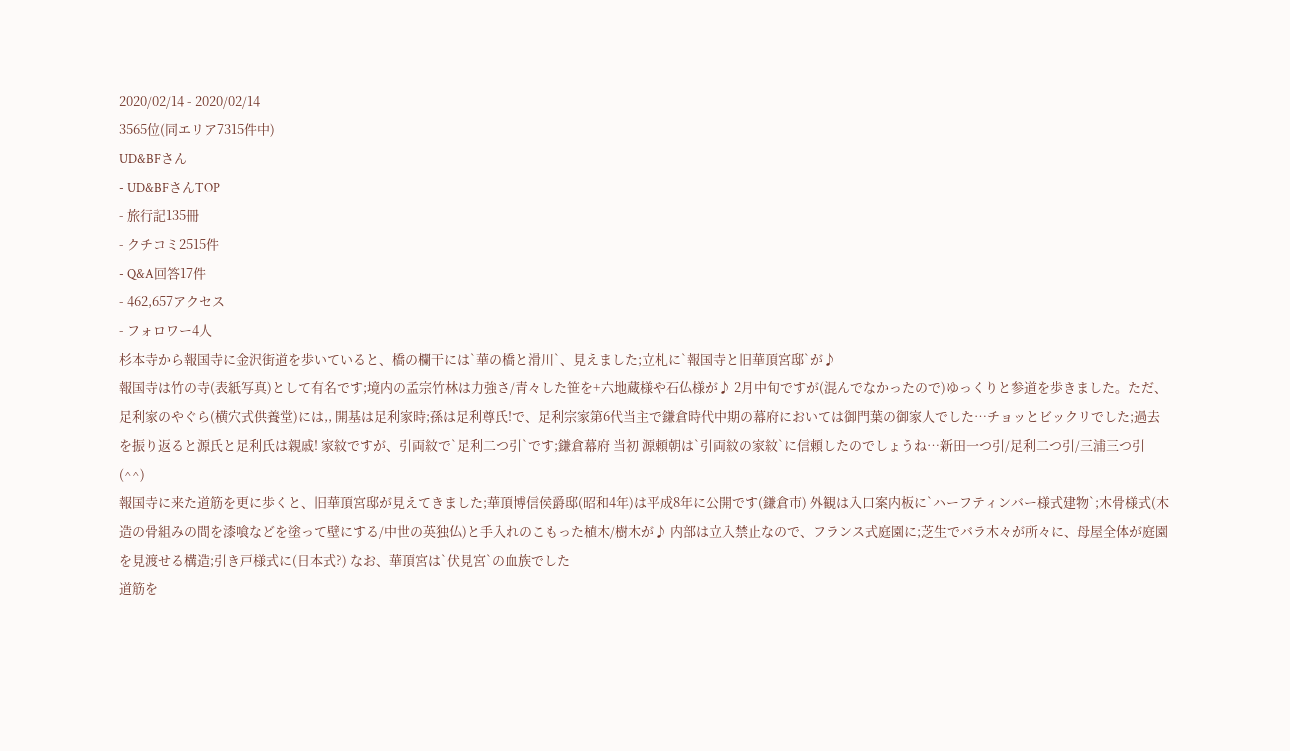2020/02/14 - 2020/02/14
3565位(同エリア7315件中)
UD&BFさん
- UD&BFさんTOP
- 旅行記135冊
- クチコミ2515件
- Q&A回答17件
- 462,657アクセス
- フォロワー4人
杉本寺から報国寺に金沢街道を歩いていると、橋の欄干には`華の橋と滑川`、見えました;立札に`報国寺と旧華頂宮邸`が♪
報国寺は竹の寺(表紙写真)として有名です;境内の孟宗竹林は力強さ/青々した笹を+六地蔵様や石仏様が♪ 2月中旬ですが(混んでなかったので)ゆっくりと参道を歩きました。ただ、足利家のやぐら(横穴式供養堂)には,, 開基は足利家時;孫は足利尊氏!で、足利宗家第6代当主で鎌倉時代中期の幕府においては御門葉の御家人でした…チョッとビックリでした;過去を振り返ると源氏と足利氏は親戚! 家紋ですが、引両紋で`足利二つ引`です;鎌倉幕府 当初 源頼朝は`引両紋の家紋`に信頼したのでしょうね…新田一つ引/足利二つ引/三浦三つ引(^^)
報国寺に来た道筋を更に歩くと、旧華頂宮邸が見えてきました;華頂博信侯爵邸(昭和4年)は平成8年に公開です(鎌倉市) 外観は入口案内板に`ハーフティンバー様式建物`;木骨様式(木造の骨組みの間を漆喰などを塗って壁にする/中世の英独仏)と手入れのこもった植木/樹木が♪ 内部は立入禁止なので、フランス式庭園に;芝生でバラ木々が所々に、母屋全体が庭園を見渡せる構造;引き戸様式に(日本式?) なお、華頂宮は`伏見宮`の血族でした
道筋を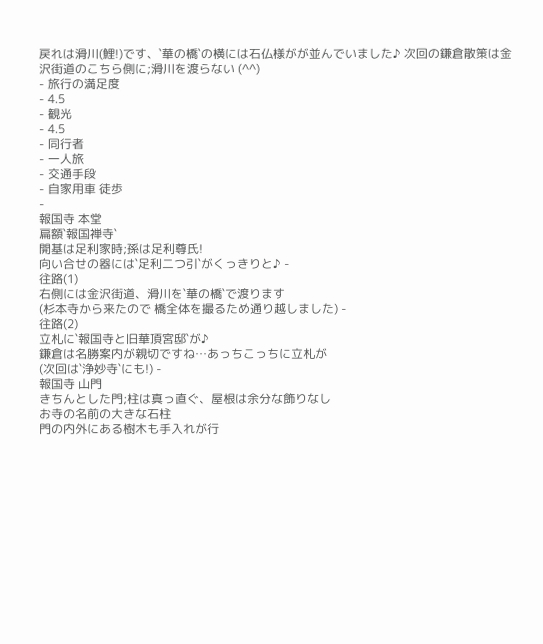戻れは滑川(鯉!)です、`華の橋`の横には石仏様がが並んでいました♪ 次回の鎌倉散策は金沢街道のこちら側に;滑川を渡らない (^^)
- 旅行の満足度
- 4.5
- 観光
- 4.5
- 同行者
- 一人旅
- 交通手段
- 自家用車 徒歩
-
報国寺 本堂
扁額`報国禅寺`
開基は足利家時;孫は足利尊氏!
向い合せの器には`足利二つ引`がくっきりと♪ -
往路(1)
右側には金沢街道、滑川を`華の橋`で渡ります
(杉本寺から来たので 橋全体を撮るため通り越しました) -
往路(2)
立札に`報国寺と旧華頂宮邸`が♪
鎌倉は名勝案内が親切ですね…あっちこっちに立札が
(次回は`浄妙寺`にも!) -
報国寺 山門
きちんとした門;柱は真っ直ぐ、屋根は余分な飾りなし
お寺の名前の大きな石柱
門の内外にある樹木も手入れが行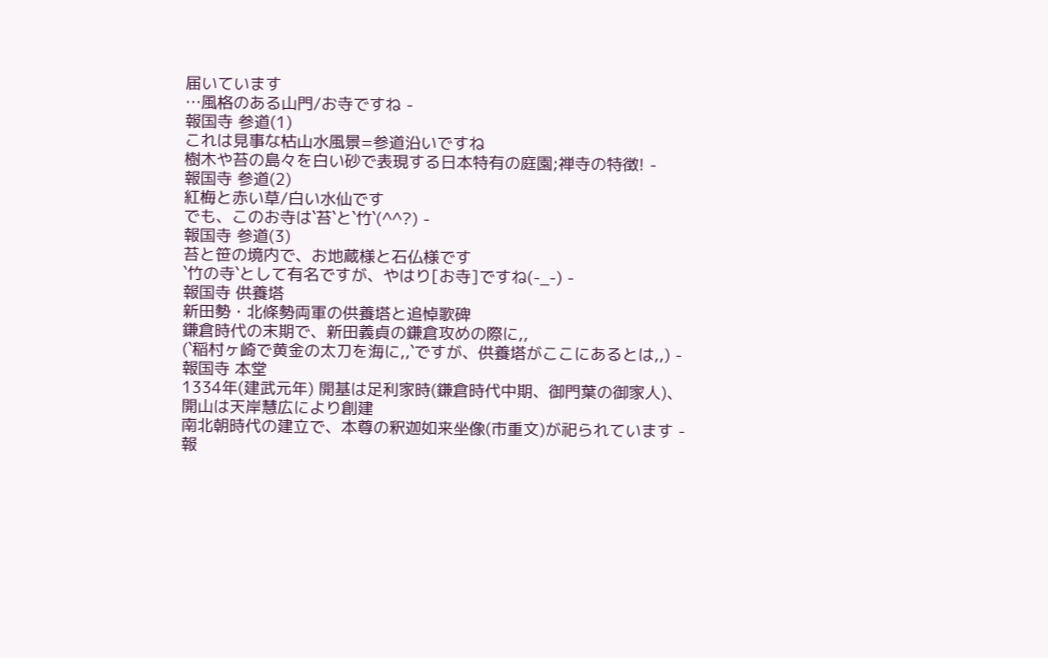届いています
…風格のある山門/お寺ですね -
報国寺 参道(1)
これは見事な枯山水風景=参道沿いですね
樹木や苔の島々を白い砂で表現する日本特有の庭園;禅寺の特徴! -
報国寺 参道(2)
紅梅と赤い草/白い水仙です
でも、このお寺は`苔`と`竹`(^^?) -
報国寺 参道(3)
苔と笹の境内で、お地蔵様と石仏様です
`竹の寺`として有名ですが、やはり[お寺]ですね(-_-) -
報国寺 供養塔
新田勢・北條勢両軍の供養塔と追悼歌碑
鎌倉時代の末期で、新田義貞の鎌倉攻めの際に,,
(`稲村ヶ崎で黄金の太刀を海に,,`ですが、供養塔がここにあるとは,,) -
報国寺 本堂
1334年(建武元年) 開基は足利家時(鎌倉時代中期、御門葉の御家人)、
開山は天岸慧広により創建
南北朝時代の建立で、本尊の釈迦如来坐像(市重文)が祀られています -
報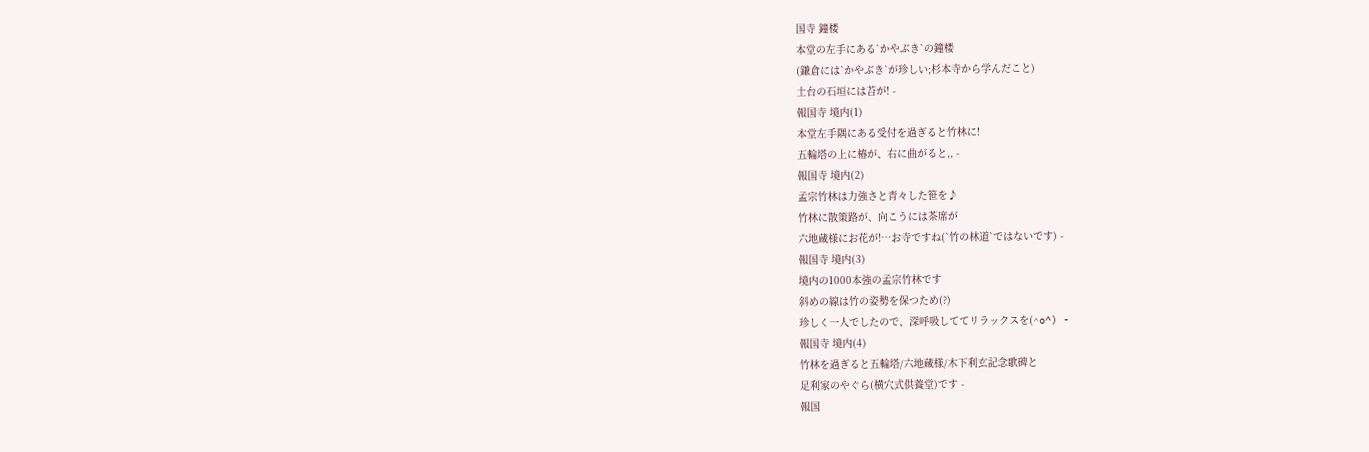国寺 鐘楼
本堂の左手にある`かやぶき`の鐘楼
(鎌倉には`かやぶき`が珍しい;杉本寺から学んだこと)
土台の石垣には苔が! -
報国寺 境内(1)
本堂左手隅にある受付を過ぎると竹林に!
五輪塔の上に椿が、右に曲がると,, -
報国寺 境内(2)
孟宗竹林は力強さと青々した笹を♪
竹林に散策路が、向こうには茶席が
六地蔵様にお花が!…お寺ですね(`竹の林道`ではないです) -
報国寺 境内(3)
境内の1000本強の孟宗竹林です
斜めの線は竹の姿勢を保つため(?)
珍しく一人でしたので、深呼吸しててリラックスを(^o^) -
報国寺 境内(4)
竹林を過ぎると五輪塔/六地蔵様/木下利玄記念歌碑と
足利家のやぐら(横穴式供養堂)です -
報国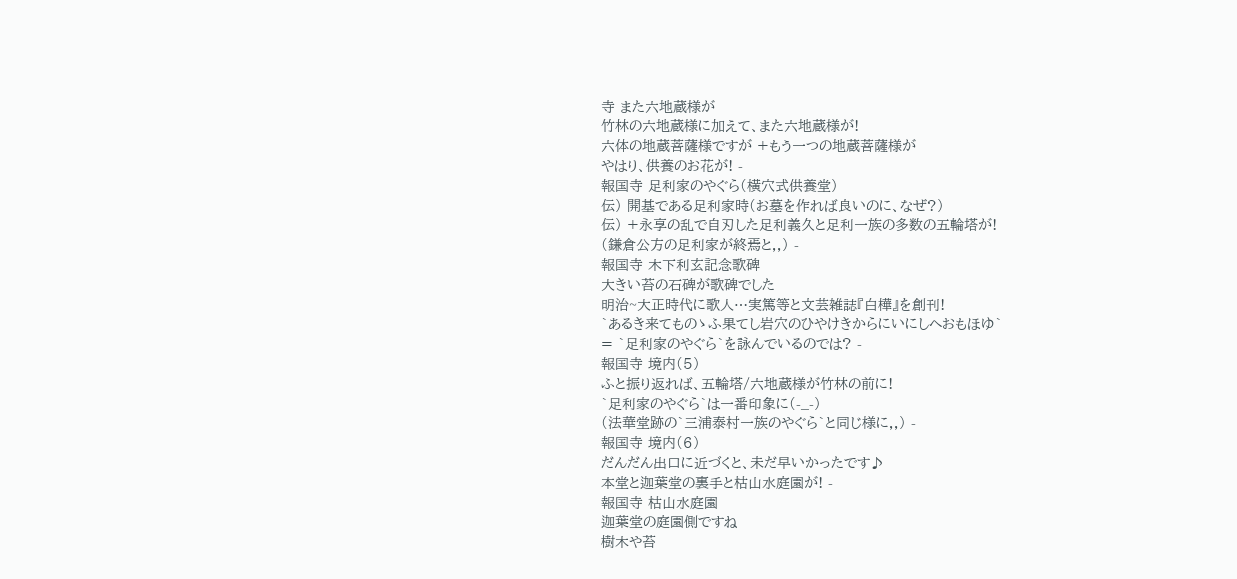寺 また六地蔵様が
竹林の六地蔵様に加えて、また六地蔵様が!
六体の地蔵菩薩様ですが +もう一つの地蔵菩薩様が
やはり、供養のお花が! -
報国寺 足利家のやぐら(横穴式供養堂)
伝) 開基である足利家時(お墓を作れば良いのに、なぜ?)
伝) +永享の乱で自刃した足利義久と足利一族の多数の五輪塔が!
(鎌倉公方の足利家が終焉と,,) -
報国寺 木下利玄記念歌碑
大きい苔の石碑が歌碑でした
明治~大正時代に歌人…実篤等と文芸雑誌『白樺』を創刊!
`あるき来てものゝふ果てし岩穴のひやけきからにいにしへおもほゆ`
= `足利家のやぐら`を詠んでいるのでは? -
報国寺 境内(5)
ふと振り返れば、五輪塔/六地蔵様が竹林の前に!
`足利家のやぐら`は一番印象に(-_-)
(法華堂跡の`三浦泰村一族のやぐら`と同じ様に,,) -
報国寺 境内(6)
だんだん出口に近づくと、未だ早いかったです♪
本堂と迦葉堂の裏手と枯山水庭園が! -
報国寺 枯山水庭園
迦葉堂の庭園側ですね
樹木や苔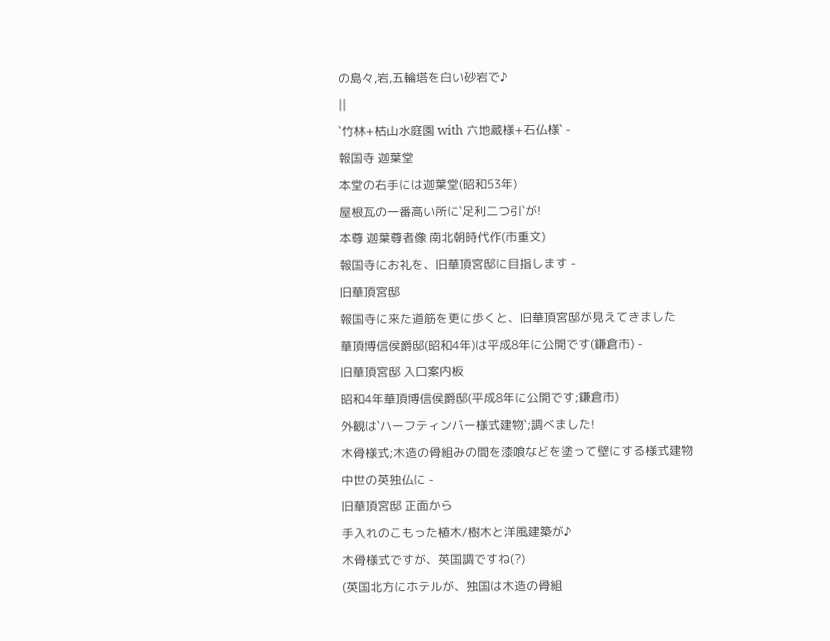の島々,岩,五輪塔を白い砂岩で♪
||
`竹林+枯山水庭園 with 六地蔵様+石仏様` -
報国寺 迦葉堂
本堂の右手には迦葉堂(昭和53年)
屋根瓦の一番高い所に`足利二つ引`が!
本尊 迦葉尊者像 南北朝時代作(市重文)
報国寺にお礼を、旧華頂宮邸に目指します -
旧華頂宮邸
報国寺に来た道筋を更に歩くと、旧華頂宮邸が見えてきました
華頂博信侯爵邸(昭和4年)は平成8年に公開です(鎌倉市) -
旧華頂宮邸 入口案内板
昭和4年華頂博信侯爵邸(平成8年に公開です;鎌倉市)
外観は`ハーフティンバー様式建物`;調べました!
木骨様式;木造の骨組みの間を漆喰などを塗って壁にする様式建物
中世の英独仏に -
旧華頂宮邸 正面から
手入れのこもった植木/樹木と洋風建築が♪
木骨様式ですが、英国調ですね(?)
(英国北方にホテルが、独国は木造の骨組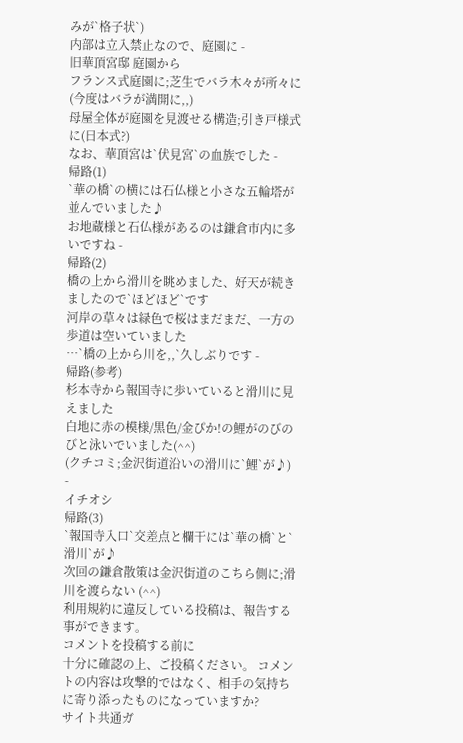みが`格子状`)
内部は立入禁止なので、庭園に -
旧華頂宮邸 庭園から
フランス式庭園に;芝生でバラ木々が所々に(今度はバラが満開に,,)
母屋全体が庭園を見渡せる構造;引き戸様式に(日本式?)
なお、華頂宮は`伏見宮`の血族でした -
帰路(1)
`華の橋`の横には石仏様と小さな五輪塔が並んでいました♪
お地蔵様と石仏様があるのは鎌倉市内に多いですね -
帰路(2)
橋の上から滑川を眺めました、好天が続きましたので`ほどほど`です
河岸の草々は緑色で桜はまだまだ、一方の歩道は空いていました
…`橋の上から川を,,`久しぶりです -
帰路(参考)
杉本寺から報国寺に歩いていると滑川に見えました
白地に赤の模様/黒色/金ぴか!の鯉がのびのびと泳いでいました(^^)
(クチコミ;金沢街道沿いの滑川に`鯉`が♪) -
イチオシ
帰路(3)
`報国寺入口`交差点と欄干には`華の橋`と`滑川`が♪
次回の鎌倉散策は金沢街道のこちら側に;滑川を渡らない (^^)
利用規約に違反している投稿は、報告する事ができます。
コメントを投稿する前に
十分に確認の上、ご投稿ください。 コメントの内容は攻撃的ではなく、相手の気持ちに寄り添ったものになっていますか?
サイト共通ガ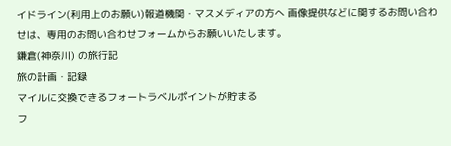イドライン(利用上のお願い)報道機関・マスメディアの方へ 画像提供などに関するお問い合わせは、専用のお問い合わせフォームからお願いいたします。
鎌倉(神奈川) の旅行記
旅の計画・記録
マイルに交換できるフォートラベルポイントが貯まる
フ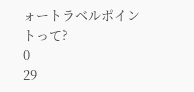ォートラベルポイントって?
0
29